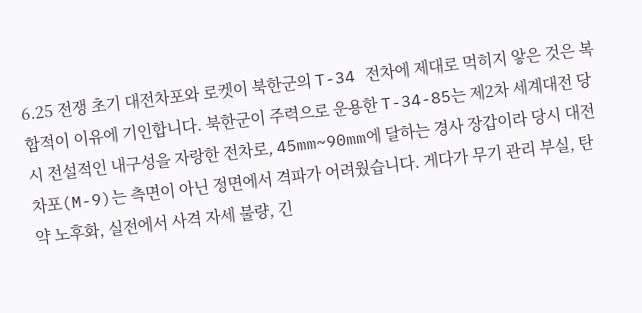6.25 전쟁 초기 대전차포와 로켓이 북한군의 T-34 전차에 제대로 먹히지 앟은 것은 복합적이 이유에 기인합니다. 북한군이 주력으로 운용한 T-34-85는 제2차 세계대전 당시 전설적인 내구성을 자랑한 전차로, 45mm~90mm에 달하는 경사 장갑이라 당시 대전차포(M-9)는 측면이 아닌 정면에서 격파가 어려웠습니다. 게다가 무기 관리 부실, 탄약 노후화, 실전에서 사격 자세 불량, 긴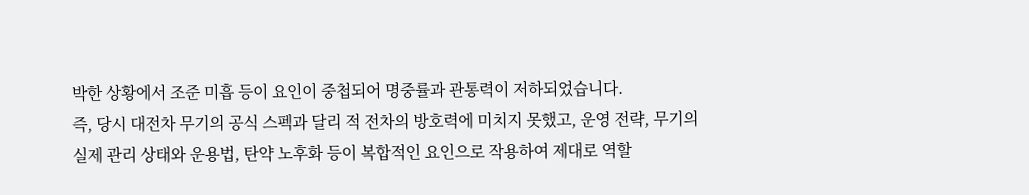박한 상황에서 조준 미흡 등이 요인이 중첩되어 명중률과 관통력이 저하되었습니다.
즉, 당시 대전차 무기의 공식 스펙과 달리 적 전차의 방호력에 미치지 못했고, 운영 전략, 무기의 실제 관리 상태와 운용법, 탄약 노후화 등이 복합적인 요인으로 작용하여 제대로 역할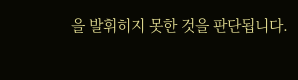을 발휘히지 못한 것을 판단됩니다.